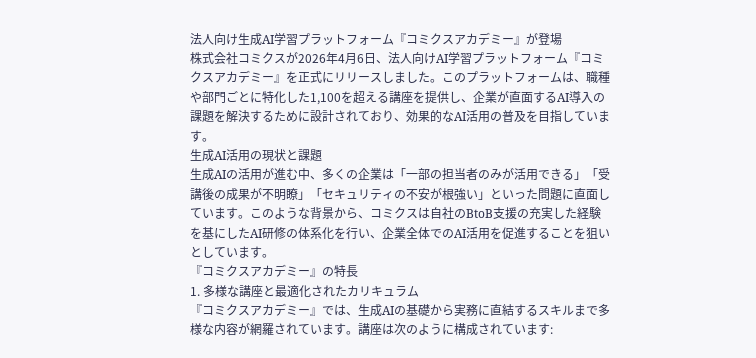法人向け生成AI学習プラットフォーム『コミクスアカデミー』が登場
株式会社コミクスが2026年4月6日、法人向けAI学習プラットフォーム『コミクスアカデミー』を正式にリリースしました。このプラットフォームは、職種や部門ごとに特化した1,100を超える講座を提供し、企業が直面するAI導入の課題を解決するために設計されており、効果的なAI活用の普及を目指しています。
生成AI活用の現状と課題
生成AIの活用が進む中、多くの企業は「一部の担当者のみが活用できる」「受講後の成果が不明瞭」「セキュリティの不安が根強い」といった問題に直面しています。このような背景から、コミクスは自社のBtoB支援の充実した経験を基にしたAI研修の体系化を行い、企業全体でのAI活用を促進することを狙いとしています。
『コミクスアカデミー』の特長
1. 多様な講座と最適化されたカリキュラム
『コミクスアカデミー』では、生成AIの基礎から実務に直結するスキルまで多様な内容が網羅されています。講座は次のように構成されています: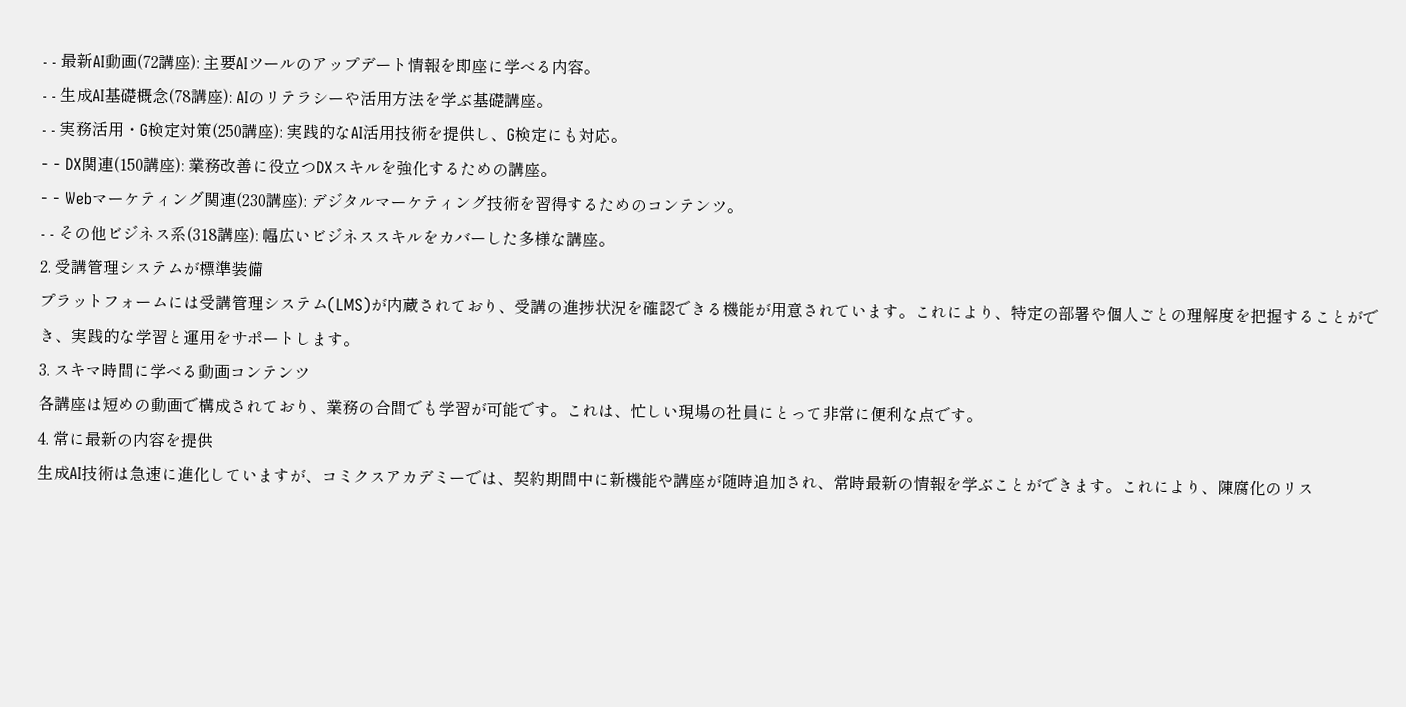- - 最新AI動画(72講座): 主要AIツールのアップデート情報を即座に学べる内容。
- - 生成AI基礎概念(78講座): AIのリテラシーや活用方法を学ぶ基礎講座。
- - 実務活用・G検定対策(250講座): 実践的なAI活用技術を提供し、G検定にも対応。
- - DX関連(150講座): 業務改善に役立つDXスキルを強化するための講座。
- - Webマーケティング関連(230講座): デジタルマーケティング技術を習得するためのコンテンツ。
- - その他ビジネス系(318講座): 幅広いビジネススキルをカバーした多様な講座。
2. 受講管理システムが標準装備
プラットフォームには受講管理システム(LMS)が内蔵されており、受講の進捗状況を確認できる機能が用意されています。これにより、特定の部署や個人ごとの理解度を把握することができ、実践的な学習と運用をサポートします。
3. スキマ時間に学べる動画コンテンツ
各講座は短めの動画で構成されており、業務の合間でも学習が可能です。これは、忙しい現場の社員にとって非常に便利な点です。
4. 常に最新の内容を提供
生成AI技術は急速に進化していますが、コミクスアカデミーでは、契約期間中に新機能や講座が随時追加され、常時最新の情報を学ぶことができます。これにより、陳腐化のリス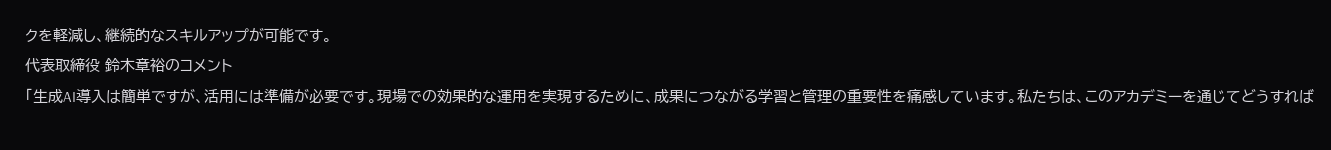クを軽減し、継続的なスキルアップが可能です。
代表取締役 鈴木章裕のコメント
「生成AI導入は簡単ですが、活用には準備が必要です。現場での効果的な運用を実現するために、成果につながる学習と管理の重要性を痛感しています。私たちは、このアカデミーを通じてどうすれば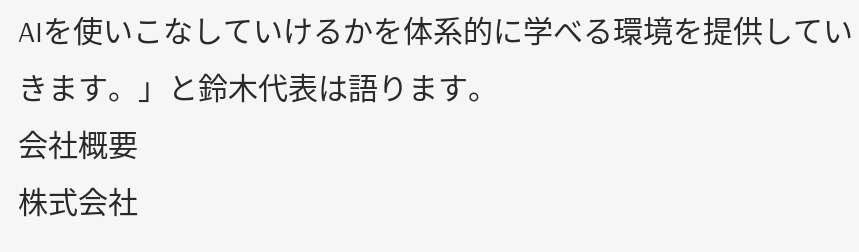AIを使いこなしていけるかを体系的に学べる環境を提供していきます。」と鈴木代表は語ります。
会社概要
株式会社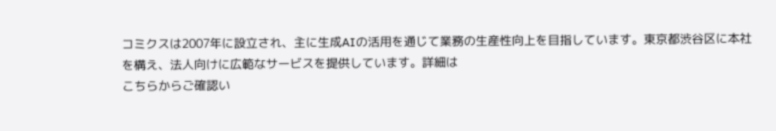コミクスは2007年に設立され、主に生成AIの活用を通じて業務の生産性向上を目指しています。東京都渋谷区に本社を構え、法人向けに広範なサービスを提供しています。詳細は
こちらからご確認い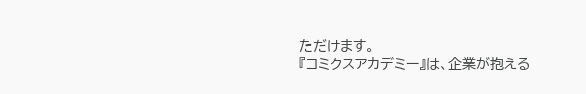ただけます。
『コミクスアカデミー』は、企業が抱える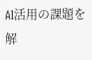AI活用の課題を解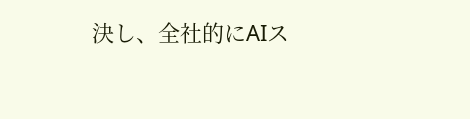決し、全社的にAIス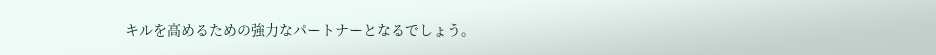キルを高めるための強力なパートナーとなるでしょう。